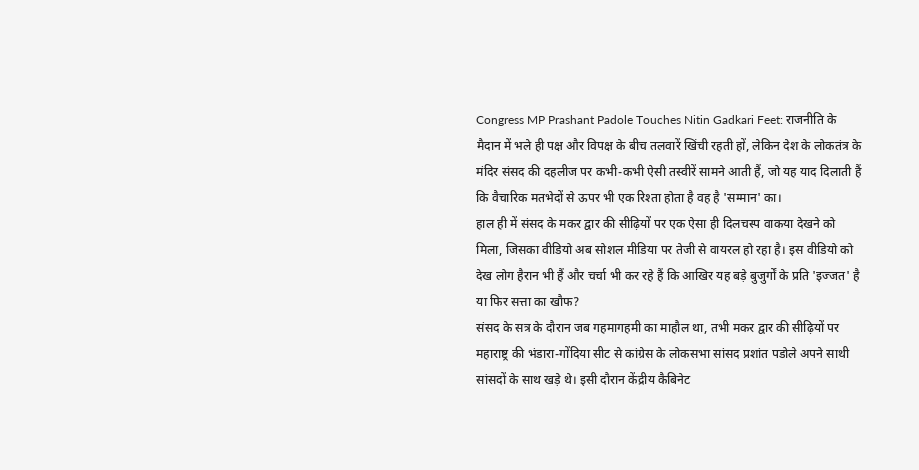Congress MP Prashant Padole Touches Nitin Gadkari Feet: राजनीति के मैदान में भले ही पक्ष और विपक्ष के बीच तलवारें खिंची रहती हों, लेकिन देश के लोकतंत्र के मंदिर संसद की दहलीज पर कभी-कभी ऐसी तस्वीरें सामने आती हैं, जो यह याद दिलाती हैं कि वैचारिक मतभेदों से ऊपर भी एक रिश्ता होता है वह है 'सम्मान' का।
हाल ही में संसद के मकर द्वार की सीढ़ियों पर एक ऐसा ही दिलचस्प वाकया देखने को मिला, जिसका वीडियो अब सोशल मीडिया पर तेजी से वायरल हो रहा है। इस वीडियो को देख लोग हैरान भी हैं और चर्चा भी कर रहे हैं कि आखिर यह बड़े बुजुर्गों के प्रति 'इज्जत' है या फिर सत्ता का खौफ?
संसद के सत्र के दौरान जब गहमागहमी का माहौल था, तभी मकर द्वार की सीढ़ियों पर महाराष्ट्र की भंडारा-गोंदिया सीट से कांग्रेस के लोकसभा सांसद प्रशांत पडोले अपने साथी सांसदों के साथ खड़े थे। इसी दौरान केंद्रीय कैबिनेट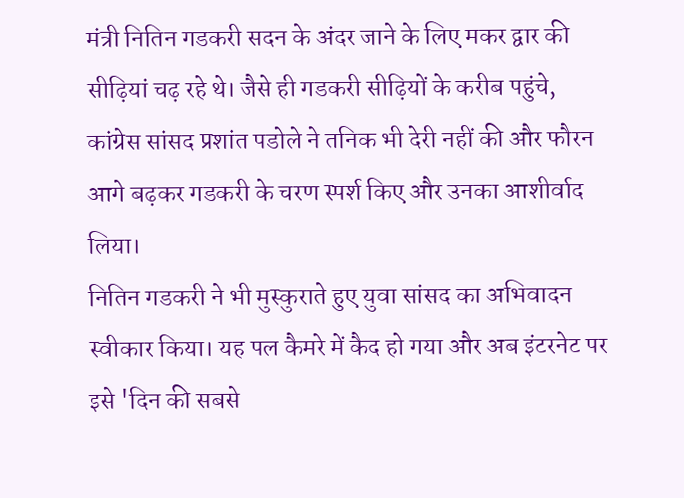मंत्री नितिन गडकरी सदन के अंदर जाने के लिए मकर द्वार की सीढ़ियां चढ़ रहे थे। जैसे ही गडकरी सीढ़ियों के करीब पहुंचे, कांग्रेस सांसद प्रशांत पडोले ने तनिक भी देरी नहीं की और फौरन आगे बढ़कर गडकरी के चरण स्पर्श किए और उनका आशीर्वाद लिया।
नितिन गडकरी ने भी मुस्कुराते हुए युवा सांसद का अभिवादन स्वीकार किया। यह पल कैमरे में कैद हो गया और अब इंटरनेट पर इसे 'दिन की सबसे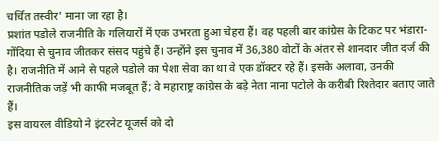चर्चित तस्वीर' माना जा रहा है।
प्रशांत पडोले राजनीति के गलियारों में एक उभरता हुआ चेहरा हैं। वह पहली बार कांग्रेस के टिकट पर भंडारा-गोंदिया से चुनाव जीतकर संसद पहुंचे हैं। उन्होंने इस चुनाव में 36,380 वोटों के अंतर से शानदार जीत दर्ज की है। राजनीति में आने से पहले पडोले का पेशा सेवा का था वे एक डॉक्टर रहे हैं। इसके अलावा, उनकी राजनीतिक जड़ें भी काफी मजबूत हैं; वे महाराष्ट्र कांग्रेस के बड़े नेता नाना पटोले के करीबी रिश्तेदार बताए जाते हैं।
इस वायरल वीडियो ने इंटरनेट यूजर्स को दो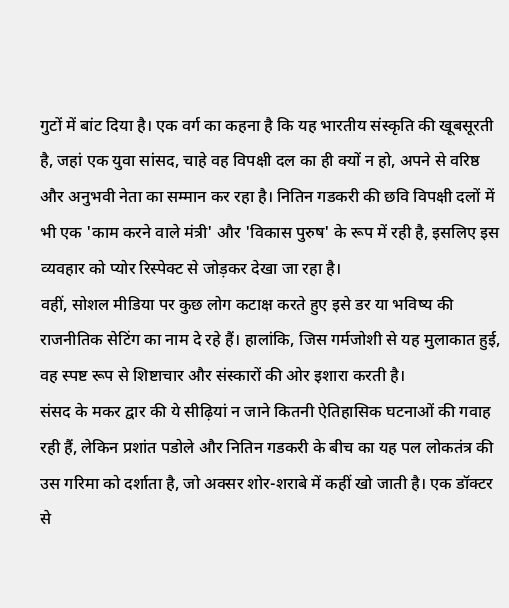गुटों में बांट दिया है। एक वर्ग का कहना है कि यह भारतीय संस्कृति की खूबसूरती है, जहां एक युवा सांसद, चाहे वह विपक्षी दल का ही क्यों न हो, अपने से वरिष्ठ और अनुभवी नेता का सम्मान कर रहा है। नितिन गडकरी की छवि विपक्षी दलों में भी एक 'काम करने वाले मंत्री' और 'विकास पुरुष' के रूप में रही है, इसलिए इस व्यवहार को प्योर रिस्पेक्ट से जोड़कर देखा जा रहा है।
वहीं, सोशल मीडिया पर कुछ लोग कटाक्ष करते हुए इसे डर या भविष्य की राजनीतिक सेटिंग का नाम दे रहे हैं। हालांकि, जिस गर्मजोशी से यह मुलाकात हुई, वह स्पष्ट रूप से शिष्टाचार और संस्कारों की ओर इशारा करती है।
संसद के मकर द्वार की ये सीढ़ियां न जाने कितनी ऐतिहासिक घटनाओं की गवाह रही हैं, लेकिन प्रशांत पडोले और नितिन गडकरी के बीच का यह पल लोकतंत्र की उस गरिमा को दर्शाता है, जो अक्सर शोर-शराबे में कहीं खो जाती है। एक डॉक्टर से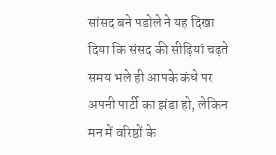सांसद बने पडोले ने यह दिखा दिया कि संसद की सीढ़ियां चढ़ते समय भले ही आपके कंधे पर अपनी पार्टी का झंडा हो, लेकिन मन में वरिष्ठों के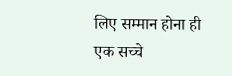लिए सम्मान होना ही एक सच्चे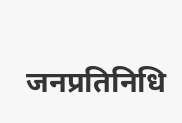जनप्रतिनिधि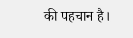की पहचान है।